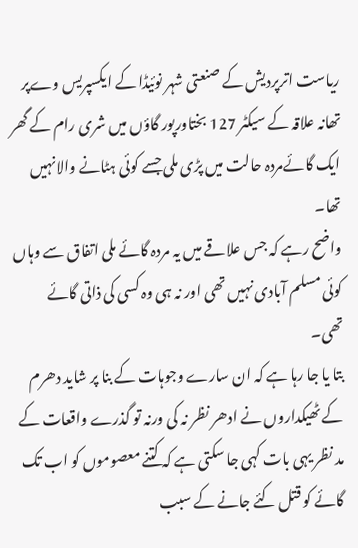ریاست اترپردیش کے صنعتی شہر نوئیڈا کے ایکسپریس وےپر تھانہ علاقہ کے سیکٹر 127 بختاورپور گاؤں میں شری رام کے گھر ایک گائےمردہ حالت میں پڑی ملی جسے کوئی ہٹانے والانہیں تھا۔
واضح رہے کہ جس علاقے میں یہ مردہ گائے ملی اتفاق سے وہاں کوئی مسلم آبادی نہیں تھی اور نہ ہی وہ کسی کی ذاتی گائے تھی۔
بتا یا جا رہا ہے کہ ان سارے وجوہات کے بنا پر شاید دھرم کے ٹھیکداروں نے ادھر نظر نہ کی ورنہ تو گذرے واقعات کے مد نظر یہی بات کہی جا سکتی ہے کہ کتنے معصوموں کو اب تک گائے کو قتل کئے جانے کے سبب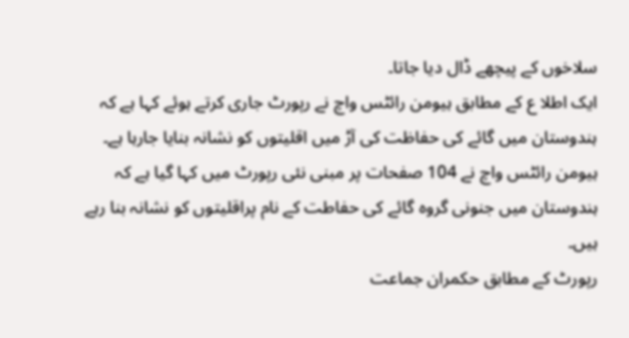سلاخوں کے پیچھے ڈال دیا جاتا۔
ایک اطلا ع کے مطابق ہیومن رائٹس واچ نے رپورٹ جاری کرتے ہوئے کہا ہے کہ ہندوستان میں گائے کی حفاظت کی آڑ میں اقلیتوں کو نشانہ بنایا جارہا ہے۔
ہیومن رائٹس واچ نے 104 صفحات پر مبنی نئی رپورٹ میں کہا گیا ہے کہ ہندوستان میں جنونی گروہ گائے کی حفاطت کے نام پراقلیتوں کو نشانہ بنا رہے ہیں۔
رپورٹ کے مطابق حکمران جماعت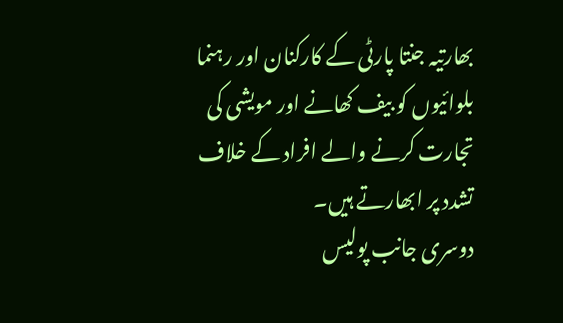بھارتیہ جنتا پارٹی کے کارکنان اور رہنما بلوائیوں کو بیف کھانے اور مویشی کی تجارت کرنے والے افراد کے خلاف تشدد پر ابھارتے ہیں۔
دوسری جانب پولیس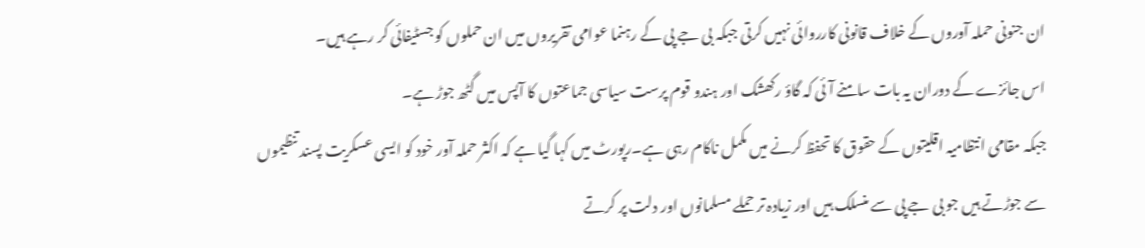ان جنونی حملہ آوروں کے خلاف قانونی کارروائی نہیں کرتی جبکہ بی جے پی کے رہنما عوامی تقریروں میں ان حملوں کو جسٹیفائی کر رہے ہیں۔
اس جائزے کے دوران یہ بات سامنے آئی کہ گاؤ رکھشک اور ہندو قوم پرست سیاسی جماعتوں کا آپس میں گٹھ جوڑ ہے۔
جبکہ مقامی انتظامیہ اقلیتوں کے حقوق کا تحفظ کرنے میں مکمل ناکام رہی ہے۔رپورٹ میں کہا گیا ہے کہ اکثر حملہ آور خود کو ایسی عسکریت پسند تنظیموں سے جوڑتے ہیں جو بی جے پی سے منسلک ہیں اور زیادہ تر حملے مسلمانوں اور دلت پر کرتے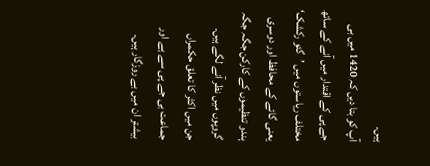ہیں۔
آپ کو بتا دیں کہ 1420 میں بی جے پی کے اقتدار میں آنے کے ساتھ مختلف ریاستوں میں ’گئو رکشک‘ یعنی گائے کے محافظ اور دوسری ہندو تنظیموں کے کارکن جگہ جگہ گروپوں میں نظر آنے لگے ہیں۔
جن میں اکثر کا تعلق حکمراں جماعت بی جے پی سے ہے اور بیشتر ان میں بے روزگار ہیں۔